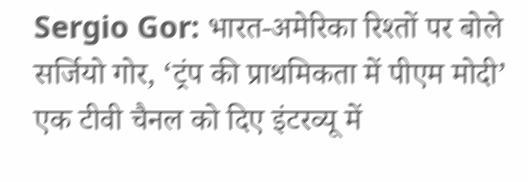Sergio Gor: भारत-अमेरिका रिश्तों पर बोले सर्जियो गोर, ‘ट्रंप की प्राथमिकता में पीएम मोदी’
एक टीवी चैनल को दिए इंटरव्यू में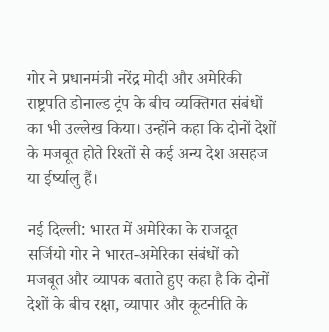गोर ने प्रधानमंत्री नरेंद्र मोदी और अमेरिकी राष्ट्रपति डोनाल्ड ट्रंप के बीच व्यक्तिगत संबंधों का भी उल्लेख किया। उन्होंने कहा कि दोनों देशों के मजबूत होते रिश्तों से कई अन्य देश असहज या ईर्ष्यालु हैं।

नई दिल्ली: भारत में अमेरिका के राजदूत सर्जियो गोर ने भारत-अमेरिका संबंधों को मजबूत और व्यापक बताते हुए कहा है कि दोनों देशों के बीच रक्षा, व्यापार और कूटनीति के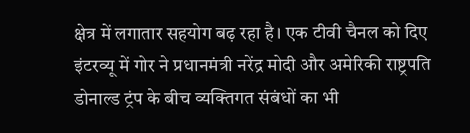क्षेत्र में लगातार सहयोग बढ़ रहा है। एक टीवी चैनल को दिए इंटरव्यू में गोर ने प्रधानमंत्री नरेंद्र मोदी और अमेरिकी राष्ट्रपति डोनाल्ड ट्रंप के बीच व्यक्तिगत संबंधों का भी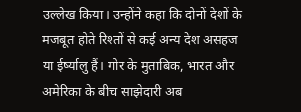उल्लेख किया। उन्होंने कहा कि दोनों देशों के मजबूत होते रिश्तों से कई अन्य देश असहज या ईर्ष्यालु हैं। गोर के मुताबिक, भारत और अमेरिका के बीच साझेदारी अब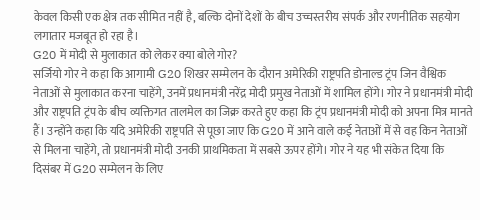केवल किसी एक क्षेत्र तक सीमित नहीं है, बल्कि दोनों देशों के बीच उच्चस्तरीय संपर्क और रणनीतिक सहयोग लगातार मजबूत हो रहा है।
G20 में मोदी से मुलाकात को लेकर क्या बोले गोर?
सर्जियो गोर ने कहा कि आगामी G20 शिखर सम्मेलन के दौरान अमेरिकी राष्ट्रपति डोनाल्ड ट्रंप जिन वैश्विक नेताओं से मुलाकात करना चाहेंगे, उनमें प्रधानमंत्री नरेंद्र मोदी प्रमुख नेताओं में शामिल होंगे। गोर ने प्रधानमंत्री मोदी और राष्ट्रपति ट्रंप के बीच व्यक्तिगत तालमेल का जिक्र करते हुए कहा कि ट्रंप प्रधानमंत्री मोदी को अपना मित्र मानते हैं। उन्होंने कहा कि यदि अमेरिकी राष्ट्रपति से पूछा जाए कि G20 में आने वाले कई नेताओं में से वह किन नेताओं से मिलना चाहेंगे, तो प्रधानमंत्री मोदी उनकी प्राथमिकता में सबसे ऊपर होंगे। गोर ने यह भी संकेत दिया कि दिसंबर में G20 सम्मेलन के लिए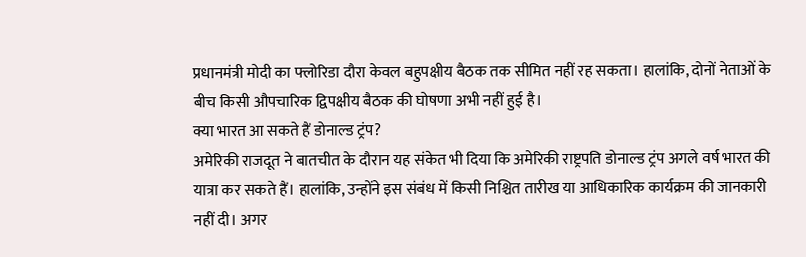प्रधानमंत्री मोदी का फ्लोरिडा दौरा केवल बहुपक्षीय बैठक तक सीमित नहीं रह सकता। हालांकि, दोनों नेताओं के बीच किसी औपचारिक द्विपक्षीय बैठक की घोषणा अभी नहीं हुई है।
क्या भारत आ सकते हैं डोनाल्ड ट्रंप?
अमेरिकी राजदूत ने बातचीत के दौरान यह संकेत भी दिया कि अमेरिकी राष्ट्रपति डोनाल्ड ट्रंप अगले वर्ष भारत की यात्रा कर सकते हैं। हालांकि, उन्होंने इस संबंध में किसी निश्चित तारीख या आधिकारिक कार्यक्रम की जानकारी नहीं दी। अगर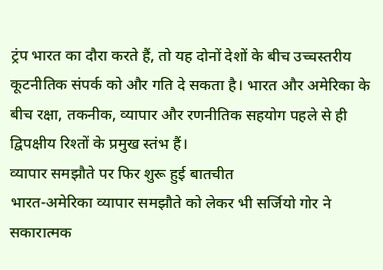ट्रंप भारत का दौरा करते हैं, तो यह दोनों देशों के बीच उच्चस्तरीय कूटनीतिक संपर्क को और गति दे सकता है। भारत और अमेरिका के बीच रक्षा, तकनीक, व्यापार और रणनीतिक सहयोग पहले से ही द्विपक्षीय रिश्तों के प्रमुख स्तंभ हैं।
व्यापार समझौते पर फिर शुरू हुई बातचीत
भारत-अमेरिका व्यापार समझौते को लेकर भी सर्जियो गोर ने सकारात्मक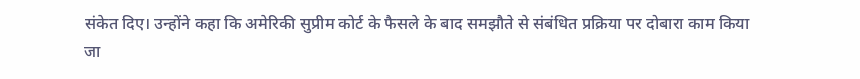संकेत दिए। उन्होंने कहा कि अमेरिकी सुप्रीम कोर्ट के फैसले के बाद समझौते से संबंधित प्रक्रिया पर दोबारा काम किया जा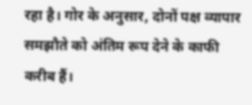रहा है। गोर के अनुसार, दोनों पक्ष व्यापार समझौते को अंतिम रूप देने के काफी करीब हैं।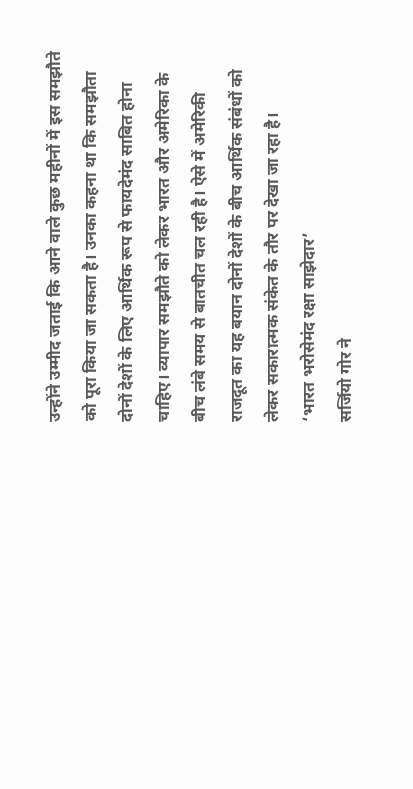उन्होंने उम्मीद जताई कि आने वाले कुछ महीनों में इस समझौते को पूरा किया जा सकता है। उनका कहना था कि समझौता दोनों देशों के लिए आर्थिक रूप से फायदेमंद साबित होना चाहिए। व्यापार समझौते को लेकर भारत और अमेरिका के बीच लंबे समय से बातचीत चल रही है। ऐसे में अमेरिकी राजदूत का यह बयान दोनों देशों के बीच आर्थिक संबंधों को लेकर सकारात्मक संकेत के तौर पर देखा जा रहा है।
‘भारत भरोसेमंद रक्षा साझेदार’
सर्जियो गोर ने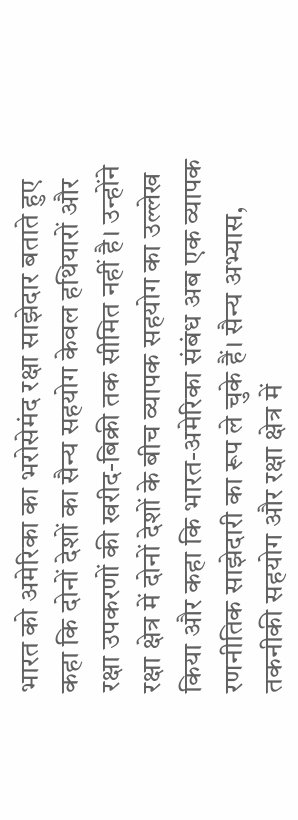भारत को अमेरिका का भरोसेमंद रक्षा साझेदार बताते हुए कहा कि दोनों देशों का सैन्य सहयोग केवल हथियारों और रक्षा उपकरणों की खरीद-बिक्री तक सीमित नहीं है। उन्होंने रक्षा क्षेत्र में दोनों देशों के बीच व्यापक सहयोग का उल्लेख किया और कहा कि भारत-अमेरिका संबंध अब एक व्यापक रणनीतिक साझेदारी का रूप ले चुके हैं। सैन्य अभ्यास, तकनीकी सहयोग और रक्षा क्षेत्र में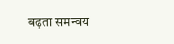बढ़ता समन्वय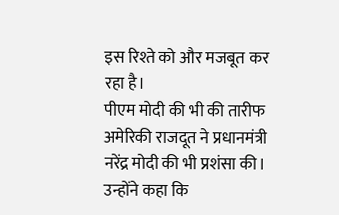इस रिश्ते को और मजबूत कर रहा है।
पीएम मोदी की भी की तारीफ
अमेरिकी राजदूत ने प्रधानमंत्री नरेंद्र मोदी की भी प्रशंसा की। उन्होंने कहा कि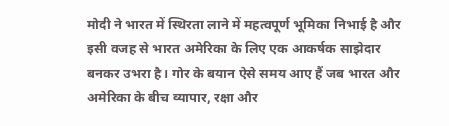मोदी ने भारत में स्थिरता लाने में महत्वपूर्ण भूमिका निभाई है और इसी वजह से भारत अमेरिका के लिए एक आकर्षक साझेदार बनकर उभरा है। गोर के बयान ऐसे समय आए हैं जब भारत और अमेरिका के बीच व्यापार, रक्षा और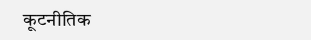कूटनीतिक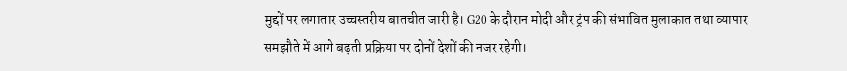मुद्दों पर लगातार उच्चस्तरीय बातचीत जारी है। G20 के दौरान मोदी और ट्रंप की संभावित मुलाकात तथा व्यापार समझौते में आगे बढ़ती प्रक्रिया पर दोनों देशों की नजर रहेगी।